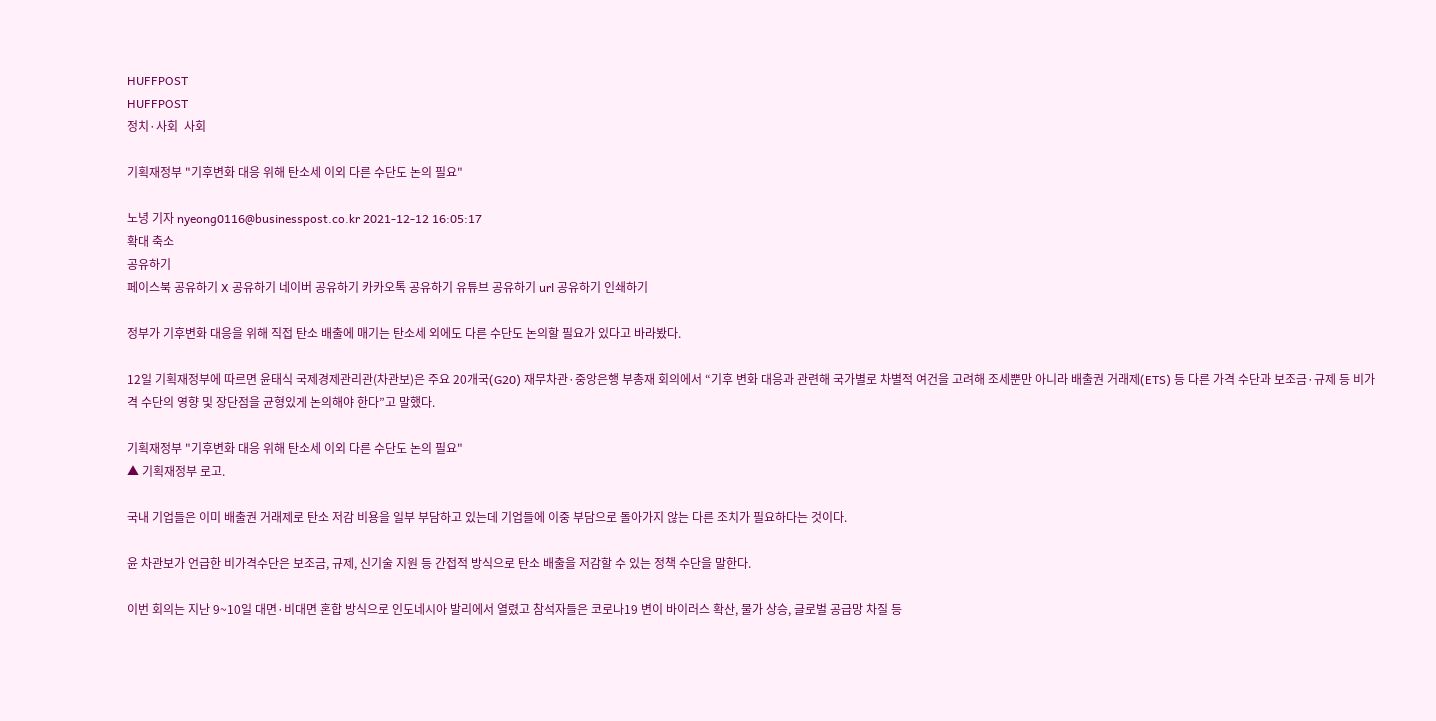HUFFPOST
HUFFPOST
정치·사회  사회

기획재정부 "기후변화 대응 위해 탄소세 이외 다른 수단도 논의 필요"

노녕 기자 nyeong0116@businesspost.co.kr 2021-12-12 16:05:17
확대 축소
공유하기
페이스북 공유하기 X 공유하기 네이버 공유하기 카카오톡 공유하기 유튜브 공유하기 url 공유하기 인쇄하기

정부가 기후변화 대응을 위해 직접 탄소 배출에 매기는 탄소세 외에도 다른 수단도 논의할 필요가 있다고 바라봤다.

12일 기획재정부에 따르면 윤태식 국제경제관리관(차관보)은 주요 20개국(G20) 재무차관·중앙은행 부총재 회의에서 “기후 변화 대응과 관련해 국가별로 차별적 여건을 고려해 조세뿐만 아니라 배출권 거래제(ETS) 등 다른 가격 수단과 보조금·규제 등 비가격 수단의 영향 및 장단점을 균형있게 논의해야 한다”고 말했다.

기획재정부 "기후변화 대응 위해 탄소세 이외 다른 수단도 논의 필요"
▲ 기획재정부 로고.

국내 기업들은 이미 배출권 거래제로 탄소 저감 비용을 일부 부담하고 있는데 기업들에 이중 부담으로 돌아가지 않는 다른 조치가 필요하다는 것이다.

윤 차관보가 언급한 비가격수단은 보조금, 규제, 신기술 지원 등 간접적 방식으로 탄소 배출을 저감할 수 있는 정책 수단을 말한다.

이번 회의는 지난 9~10일 대면·비대면 혼합 방식으로 인도네시아 발리에서 열렸고 참석자들은 코로나19 변이 바이러스 확산, 물가 상승, 글로벌 공급망 차질 등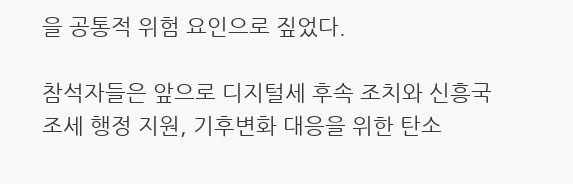을 공통적 위험 요인으로 짚었다.

참석자들은 앞으로 디지털세 후속 조치와 신흥국 조세 행정 지원, 기후변화 대응을 위한 탄소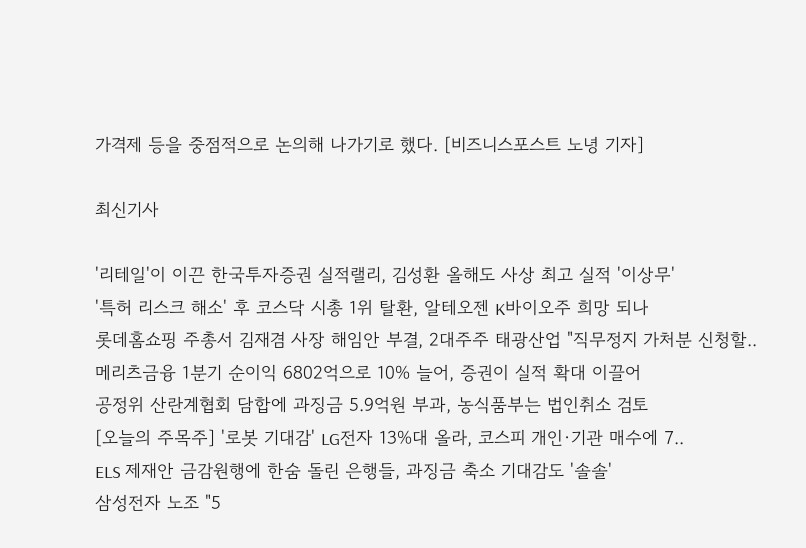가격제 등을 중점적으로 논의해 나가기로 했다. [비즈니스포스트 노녕 기자]

최신기사

'리테일'이 이끈 한국투자증권 실적랠리, 김성환 올해도 사상 최고 실적 '이상무'
'특허 리스크 해소' 후 코스닥 시총 1위 탈환, 알테오젠 K바이오주 희망 되나
롯데홈쇼핑 주총서 김재겸 사장 해임안 부결, 2대주주 태광산업 "직무정지 가처분 신청할..
메리츠금융 1분기 순이익 6802억으로 10% 늘어, 증권이 실적 확대 이끌어
공정위 산란계협회 담합에 과징금 5.9억원 부과, 농식품부는 법인취소 검토
[오늘의 주목주] '로봇 기대감' LG전자 13%대 올라, 코스피 개인·기관 매수에 7..
ELS 제재안 금감원행에 한숨 돌린 은행들, 과징금 축소 기대감도 '솔솔'
삼성전자 노조 "5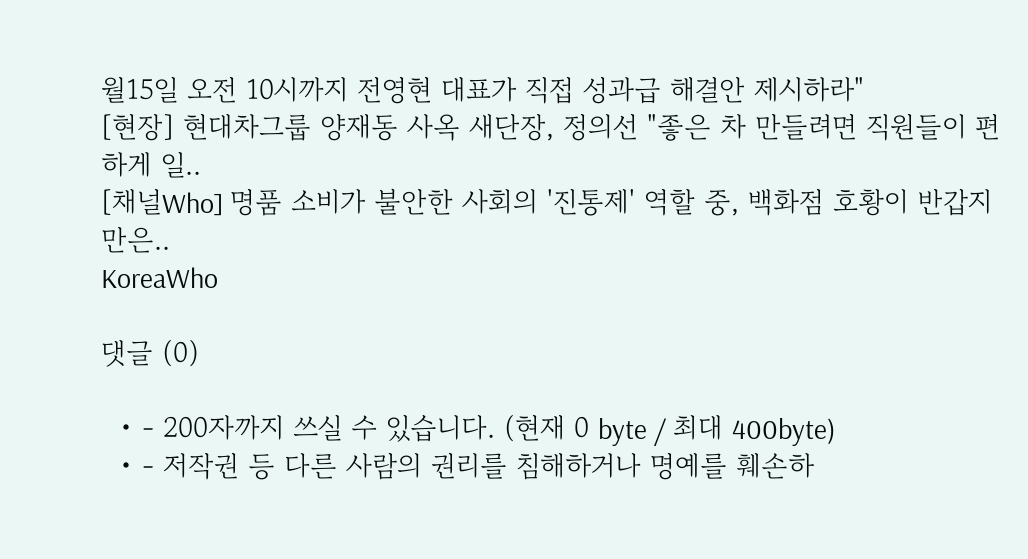월15일 오전 10시까지 전영현 대표가 직접 성과급 해결안 제시하라"
[현장] 현대차그룹 양재동 사옥 새단장, 정의선 "좋은 차 만들려면 직원들이 편하게 일..
[채널Who] 명품 소비가 불안한 사회의 '진통제' 역할 중, 백화점 호황이 반갑지만은..
KoreaWho

댓글 (0)

  • - 200자까지 쓰실 수 있습니다. (현재 0 byte / 최대 400byte)
  • - 저작권 등 다른 사람의 권리를 침해하거나 명예를 훼손하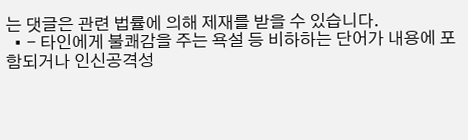는 댓글은 관련 법률에 의해 제재를 받을 수 있습니다.
  • - 타인에게 불쾌감을 주는 욕설 등 비하하는 단어가 내용에 포함되거나 인신공격성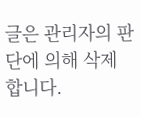글은 관리자의 판단에 의해 삭제 합니다.